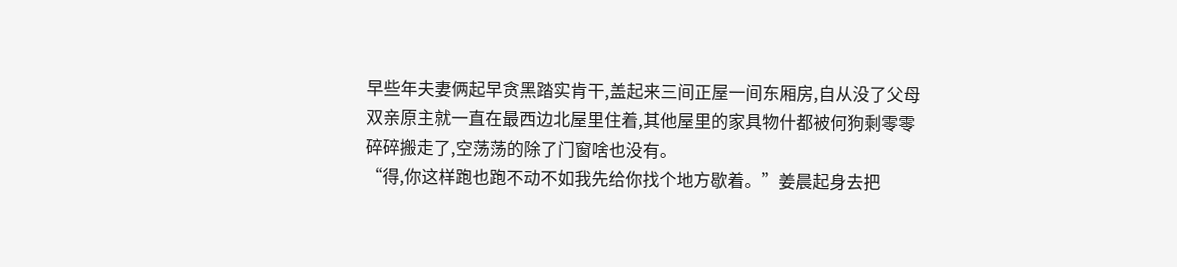早些年夫妻俩起早贪黑踏实肯干,盖起来三间正屋一间东厢房,自从没了父母双亲原主就一直在最西边北屋里住着,其他屋里的家具物什都被何狗剩零零碎碎搬走了,空荡荡的除了门窗啥也没有。
“得,你这样跑也跑不动不如我先给你找个地方歇着。”姜晨起身去把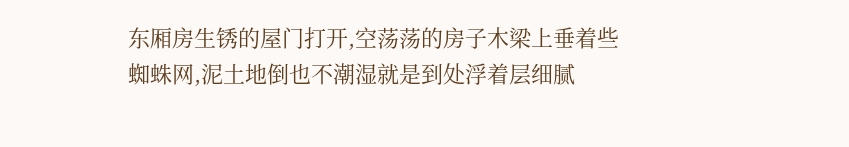东厢房生锈的屋门打开,空荡荡的房子木梁上垂着些蜘蛛网,泥土地倒也不潮湿就是到处浮着层细腻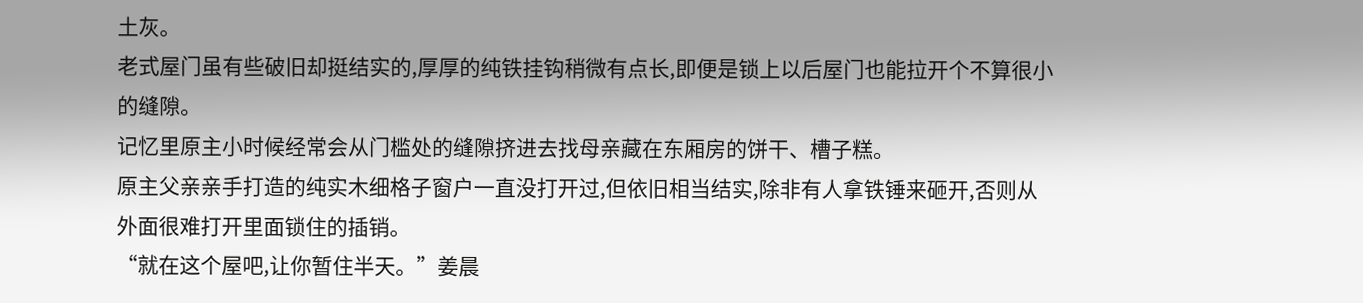土灰。
老式屋门虽有些破旧却挺结实的,厚厚的纯铁挂钩稍微有点长,即便是锁上以后屋门也能拉开个不算很小的缝隙。
记忆里原主小时候经常会从门槛处的缝隙挤进去找母亲藏在东厢房的饼干、槽子糕。
原主父亲亲手打造的纯实木细格子窗户一直没打开过,但依旧相当结实,除非有人拿铁锤来砸开,否则从外面很难打开里面锁住的插销。
“就在这个屋吧,让你暂住半天。”姜晨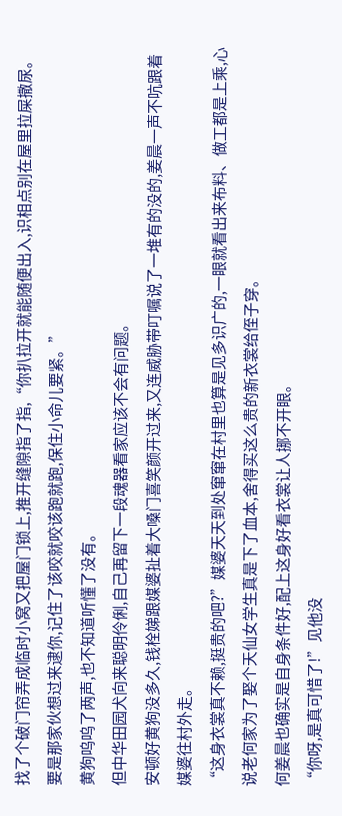找了个破门帘弄成临时小窝又把屋门锁上,推开缝隙指了指,“你扒拉开就能随便出入,识相点别在屋里拉屎撒尿。要是那家伙想过来逮你,记住了该咬就咬该跑就跑,保住小命儿要紧。”
黄狗呜呜了两声,也不知道听懂了没有。
但中华田园犬向来聪明伶俐,自己再留下一段魂器看家应该不会有问题。
安顿好黄狗没多久,钱栓娣跟媒婆扯着大嗓门喜笑颜开过来,又连威胁带叮嘱说了一堆有的没的,姜晨一声不吭跟着媒婆往村外走。
“这身衣裳真不赖,挺贵的吧?”媒婆天天到处窜窜在村里也算是见多识广的,一眼就看出来布料、做工都是上乘,心说老何家为了娶个天仙女学生真是下了血本,舍得买这么贵的新衣裳给侄子穿。
何姜晨也确实是自身条件好,配上这身好看衣裳让人挪不开眼。
“你呀,是真可惜了!”见他没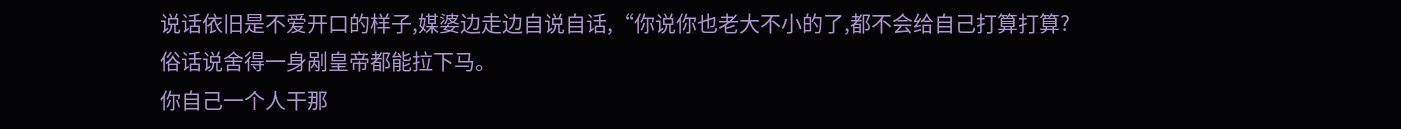说话依旧是不爱开口的样子,媒婆边走边自说自话,“你说你也老大不小的了,都不会给自己打算打算?
俗话说舍得一身剐皇帝都能拉下马。
你自己一个人干那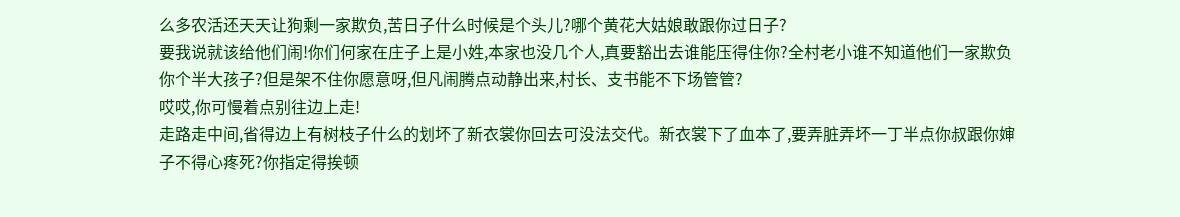么多农活还天天让狗剩一家欺负,苦日子什么时候是个头儿?哪个黄花大姑娘敢跟你过日子?
要我说就该给他们闹!你们何家在庄子上是小姓,本家也没几个人,真要豁出去谁能压得住你?全村老小谁不知道他们一家欺负你个半大孩子?但是架不住你愿意呀,但凡闹腾点动静出来,村长、支书能不下场管管?
哎哎,你可慢着点别往边上走!
走路走中间,省得边上有树枝子什么的划坏了新衣裳你回去可没法交代。新衣裳下了血本了,要弄脏弄坏一丁半点你叔跟你婶子不得心疼死?你指定得挨顿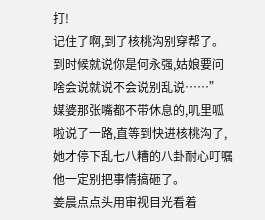打!
记住了啊,到了核桃沟别穿帮了。
到时候就说你是何永强,姑娘要问啥会说就说不会说别乱说……”
媒婆那张嘴都不带休息的,叽里呱啦说了一路,直等到快进核桃沟了,她才停下乱七八糟的八卦耐心叮嘱他一定别把事情搞砸了。
姜晨点点头用审视目光看着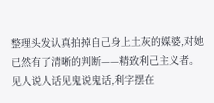整理头发认真拍掉自己身上土灰的媒婆,对她已然有了清晰的判断——精致利己主义者。
见人说人话见鬼说鬼话,利字摆在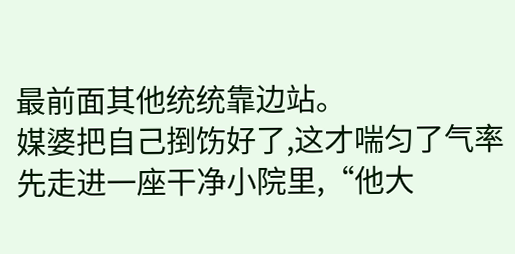最前面其他统统靠边站。
媒婆把自己捯饬好了,这才喘匀了气率先走进一座干净小院里,“他大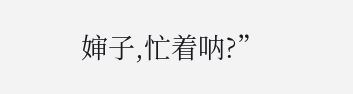婶子,忙着呐?”